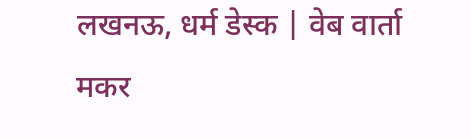लखनऊ, धर्म डेस्क | वेब वार्ता
मकर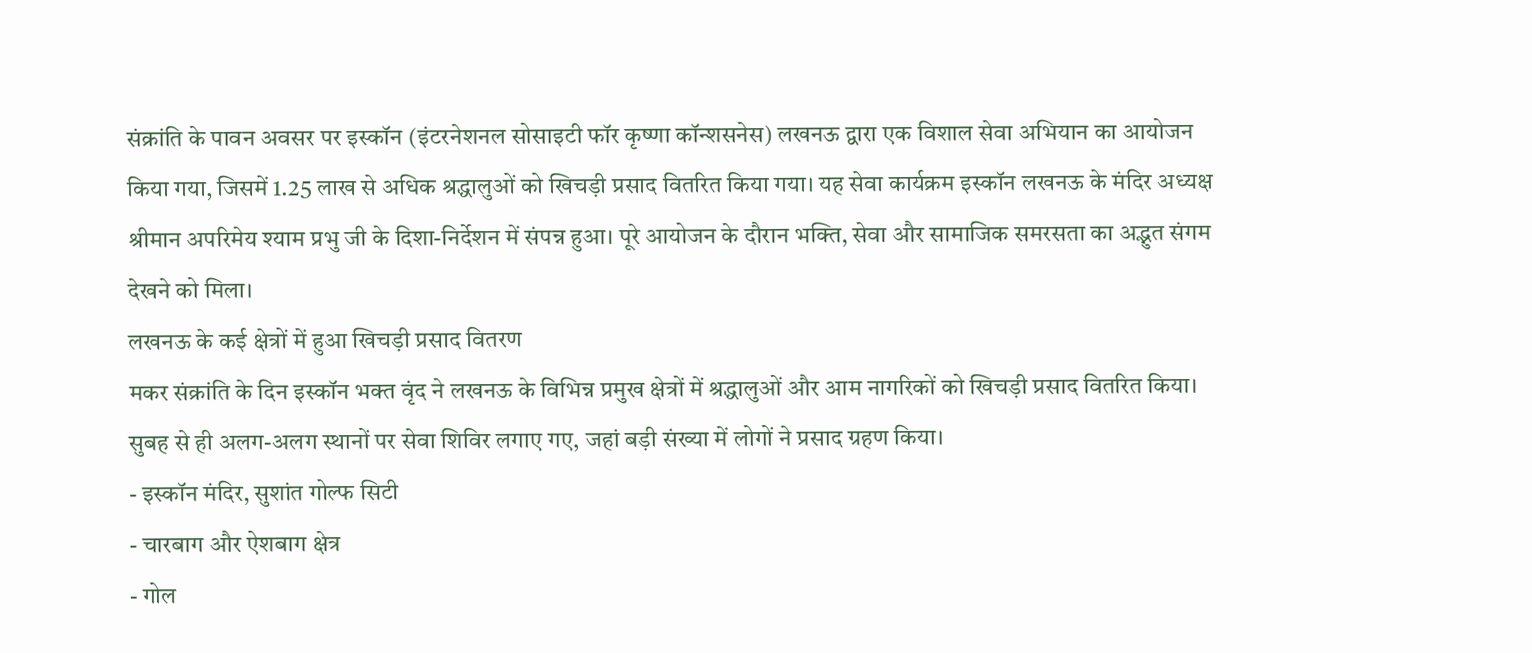संक्रांति के पावन अवसर पर इस्कॉन (इंटरनेशनल सोसाइटी फॉर कृष्णा कॉन्शसनेस) लखनऊ द्वारा एक विशाल सेवा अभियान का आयोजन किया गया, जिसमें 1.25 लाख से अधिक श्रद्धालुओं को खिचड़ी प्रसाद वितरित किया गया। यह सेवा कार्यक्रम इस्कॉन लखनऊ के मंदिर अध्यक्ष श्रीमान अपरिमेय श्याम प्रभु जी के दिशा-निर्देशन में संपन्न हुआ। पूरे आयोजन के दौरान भक्ति, सेवा और सामाजिक समरसता का अद्भुत संगम देखने को मिला।
लखनऊ के कई क्षेत्रों में हुआ खिचड़ी प्रसाद वितरण
मकर संक्रांति के दिन इस्कॉन भक्त वृंद ने लखनऊ के विभिन्न प्रमुख क्षेत्रों में श्रद्धालुओं और आम नागरिकों को खिचड़ी प्रसाद वितरित किया। सुबह से ही अलग-अलग स्थानों पर सेवा शिविर लगाए गए, जहां बड़ी संख्या में लोगों ने प्रसाद ग्रहण किया।
- इस्कॉन मंदिर, सुशांत गोल्फ सिटी
- चारबाग और ऐशबाग क्षेत्र
- गोल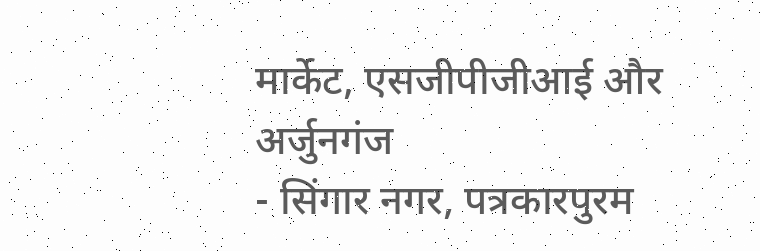मार्केट, एसजीपीजीआई और अर्जुनगंज
- सिंगार नगर, पत्रकारपुरम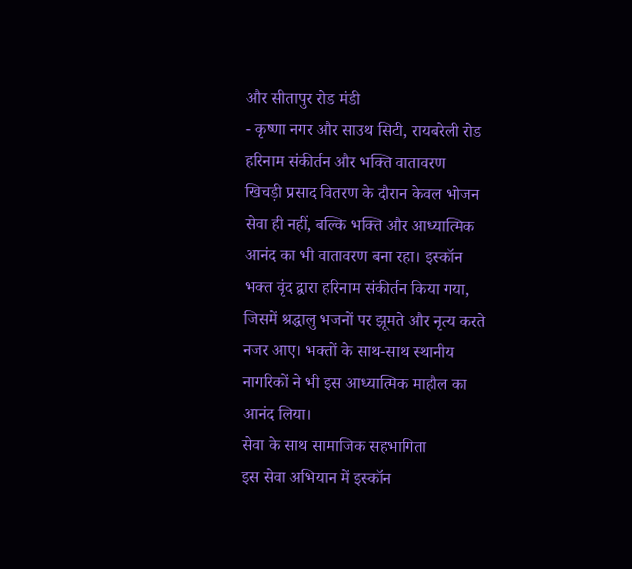और सीतापुर रोड मंडी
- कृष्णा नगर और साउथ सिटी, रायबरेली रोड
हरिनाम संकीर्तन और भक्ति वातावरण
खिचड़ी प्रसाद वितरण के दौरान केवल भोजन सेवा ही नहीं, बल्कि भक्ति और आध्यात्मिक आनंद का भी वातावरण बना रहा। इस्कॉन भक्त वृंद द्वारा हरिनाम संकीर्तन किया गया, जिसमें श्रद्धालु भजनों पर झूमते और नृत्य करते नजर आए। भक्तों के साथ-साथ स्थानीय नागरिकों ने भी इस आध्यात्मिक माहौल का आनंद लिया।
सेवा के साथ सामाजिक सहभागिता
इस सेवा अभियान में इस्कॉन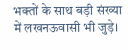भक्तों के साथ बड़ी संख्या में लखनऊवासी भी जुड़े।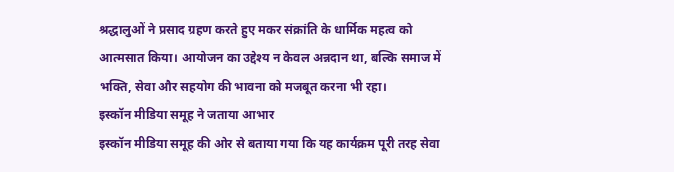श्रद्धालुओं ने प्रसाद ग्रहण करते हुए मकर संक्रांति के धार्मिक महत्व को आत्मसात किया। आयोजन का उद्देश्य न केवल अन्नदान था, बल्कि समाज में भक्ति, सेवा और सहयोग की भावना को मजबूत करना भी रहा।
इस्कॉन मीडिया समूह ने जताया आभार
इस्कॉन मीडिया समूह की ओर से बताया गया कि यह कार्यक्रम पूरी तरह सेवा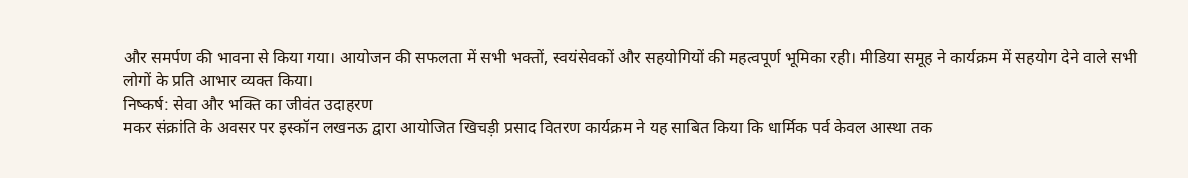और समर्पण की भावना से किया गया। आयोजन की सफलता में सभी भक्तों, स्वयंसेवकों और सहयोगियों की महत्वपूर्ण भूमिका रही। मीडिया समूह ने कार्यक्रम में सहयोग देने वाले सभी लोगों के प्रति आभार व्यक्त किया।
निष्कर्ष: सेवा और भक्ति का जीवंत उदाहरण
मकर संक्रांति के अवसर पर इस्कॉन लखनऊ द्वारा आयोजित खिचड़ी प्रसाद वितरण कार्यक्रम ने यह साबित किया कि धार्मिक पर्व केवल आस्था तक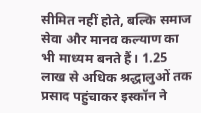सीमित नहीं होते, बल्कि समाज सेवा और मानव कल्याण का भी माध्यम बनते हैं। 1.25 लाख से अधिक श्रद्धालुओं तक प्रसाद पहुंचाकर इस्कॉन ने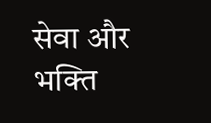सेवा और भक्ति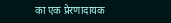का एक प्रेरणादायक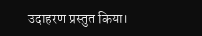उदाहरण प्रस्तुत किया।